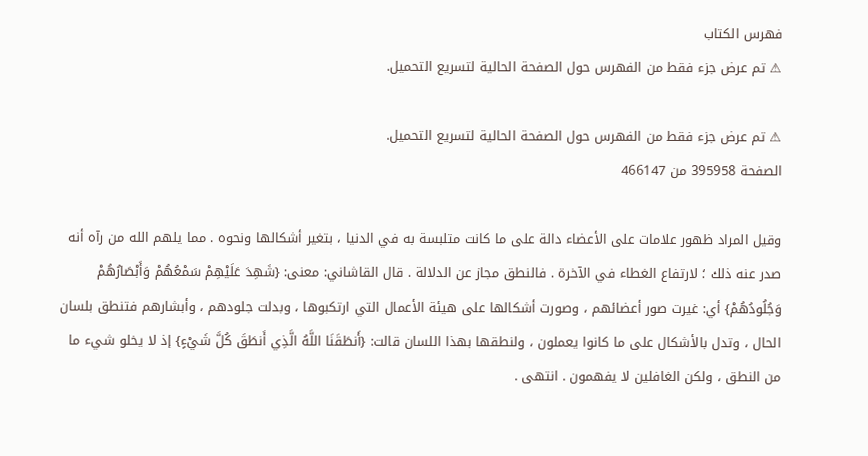فهرس الكتاب
⚠ تم عرض جزء فقط من الفهرس حول الصفحة الحالية لتسريع التحميل.

⚠ تم عرض جزء فقط من الفهرس حول الصفحة الحالية لتسريع التحميل.
الصفحة 395958 من 466147

وقيل المراد ظهور علامات على الأعضاء دالة على ما كانت متلبسة به في الدنيا ، بتغير أشكالها ونحوه . مما يلهم الله من رآه أنه صدر عنه ذلك ؛ لارتفاع الغطاء في الآخرة . فالنطق مجاز عن الدلالة . قال القاشاني: معنى: {شَهِدَ عَلَيْهِمْ سَمْعُهُمْ وَأَبْصَارُهُمْ وَجُلُودُهُمْ} أي: غيرت صور أعضائهم ، وصورت أشكالها على هيئة الأعمال التي ارتكبوها ، وبدلت جلودهم ، وأبشارهم فتنطق بلسان الحال ، وتدل بالأشكال على ما كانوا يعملون ، ولنطقها بهذا اللسان قالت: {أَنطَقَنَا اللَّهُ الَّذِي أَنطَقَ كُلَّ شَيْءٍ} إذ لا يخلو شيء ما من النطق ، ولكن الغافلين لا يفهمون . انتهى .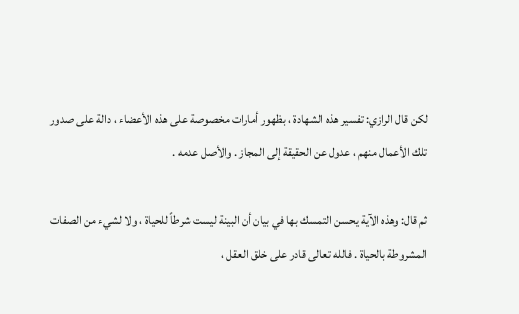لكن قال الرازي: تفسير هذه الشهادة ، بظهور أمارات مخصوصة على هذه الأعضاء ، دالة على صدور تلك الأعمال منهم ، عدول عن الحقيقة إلى المجاز . والأصل عدمه .

ثم قال: وهذه الآية يحسن التمسك بها في بيان أن البينة ليست شرطاً للحياة ، ولا لشيء من الصفات المشروطة بالحياة . فالله تعالى قادر على خلق العقل ،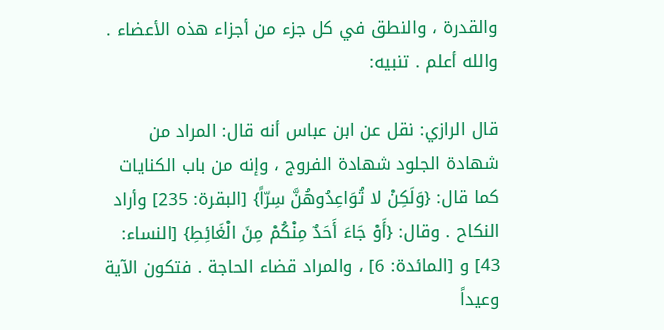والقدرة ، والنطق في كل جزء من أجزاء هذه الأعضاء . والله أعلم . تنبيه:

قال الرازي: نقل عن ابن عباس أنه قال: المراد من شهادة الجلود شهادة الفروج ، وإنه من باب الكنايات كما قال: {وَلَكِنْ لا تُوَاعِدُوهُنَّ سِرّاً} [البقرة: 235] وأراد النكاح . وقال: {أَوْ جَاءَ أَحَدٌ مِنْكُمْ مِنَ الْغَائِطِ} [النساء: 43] و [المائدة: 6] ، والمراد قضاء الحاجة . فتكون الآية وعيداً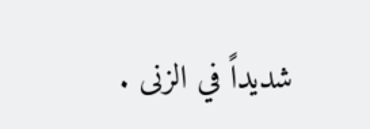شديداً في الزنى .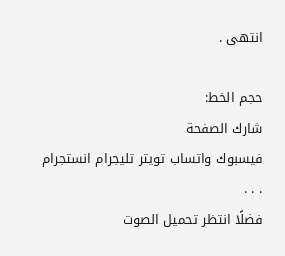انتهى .

حجم الخط:
شارك الصفحة
فيسبوك واتساب تويتر تليجرام انستجرام
. . .
فضلًا انتظر تحميل الصوت